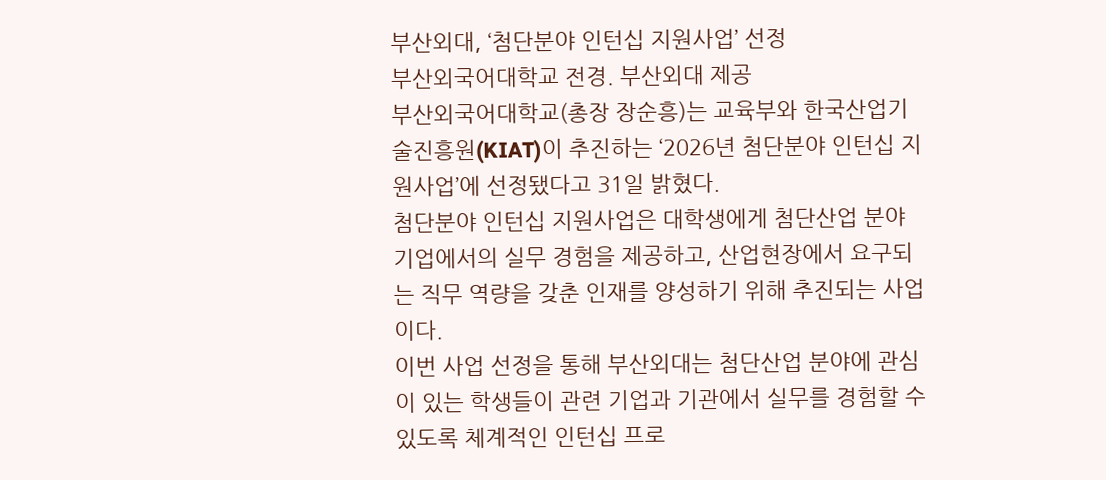부산외대, ‘첨단분야 인턴십 지원사업’ 선정
부산외국어대학교 전경. 부산외대 제공
부산외국어대학교(총장 장순흥)는 교육부와 한국산업기술진흥원(KIAT)이 추진하는 ‘2026년 첨단분야 인턴십 지원사업’에 선정됐다고 31일 밝혔다.
첨단분야 인턴십 지원사업은 대학생에게 첨단산업 분야 기업에서의 실무 경험을 제공하고, 산업현장에서 요구되는 직무 역량을 갖춘 인재를 양성하기 위해 추진되는 사업이다.
이번 사업 선정을 통해 부산외대는 첨단산업 분야에 관심이 있는 학생들이 관련 기업과 기관에서 실무를 경험할 수 있도록 체계적인 인턴십 프로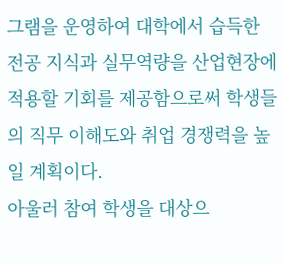그램을 운영하여 대학에서 습득한 전공 지식과 실무역량을 산업현장에 적용할 기회를 제공함으로써 학생들의 직무 이해도와 취업 경쟁력을 높일 계획이다.
아울러 참여 학생을 대상으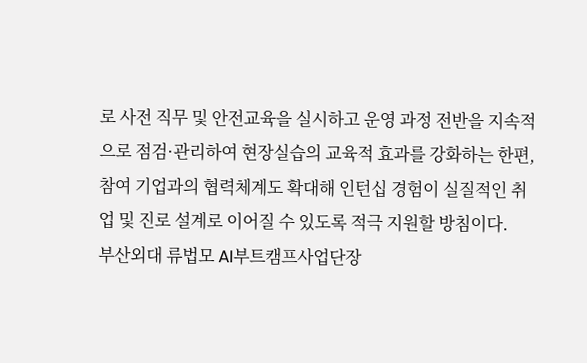로 사전 직무 및 안전교육을 실시하고 운영 과정 전반을 지속적으로 점검·관리하여 현장실습의 교육적 효과를 강화하는 한편, 참여 기업과의 협력체계도 확대해 인턴십 경험이 실질적인 취업 및 진로 설계로 이어질 수 있도록 적극 지원할 방침이다.
부산외대 류법모 AI부트캠프사업단장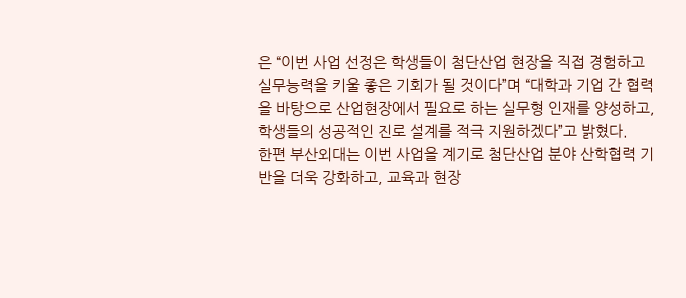은 “이번 사업 선정은 학생들이 첨단산업 현장을 직접 경험하고 실무능력을 키울 좋은 기회가 될 것이다”며 “대학과 기업 간 협력을 바탕으로 산업현장에서 필요로 하는 실무형 인재를 양성하고, 학생들의 성공적인 진로 설계를 적극 지원하겠다”고 밝혔다.
한편 부산외대는 이번 사업을 계기로 첨단산업 분야 산학협력 기반을 더욱 강화하고, 교육과 현장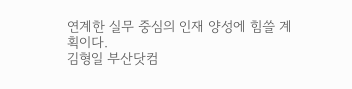연계한 실무 중심의 인재 양성에 힘쓸 계획이다.
김형일 부산닷컴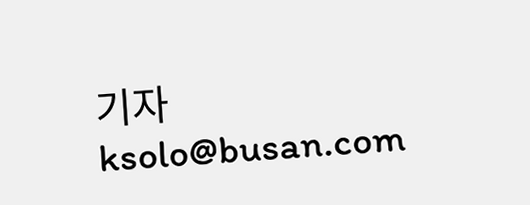기자 ksolo@busan.com